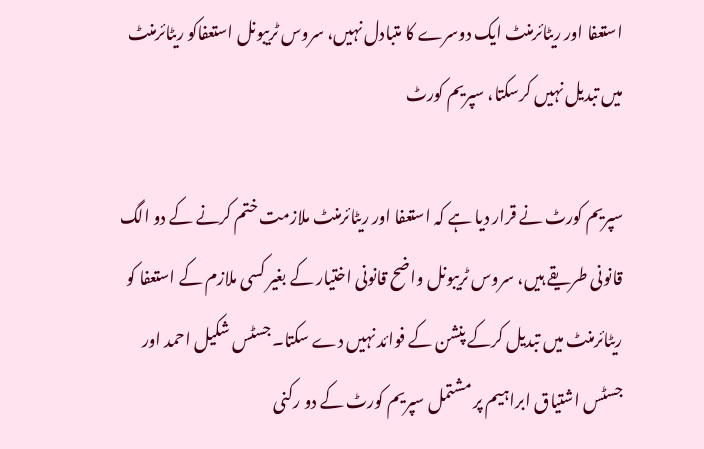استعفا اور ریٹائرمنٹ ایک دوسرے کا متبادل نہیں، سروس ٹریبونل استعفاکو ریٹائرمنٹ میں تبدیل نہیں کرسکتا، سپریم کورٹ

سپریم کورٹ نے قرار دیا ہے کہ استعفا اور ریٹائرمنٹ ملازمت ختم کرنے کے دو الگ قانونی طریقے ہیں، سروس ٹریبونل واضح قانونی اختیار کے بغیر کسی ملازم کے استعفا کو ریٹائرمنٹ میں تبدیل کرکے پنشن کے فوائد نہیں دے سکتا۔جسٹس شکیل احمد اور جسٹس اشتیاق ابراہیم پر مشتمل سپریم کورٹ کے دو رکنی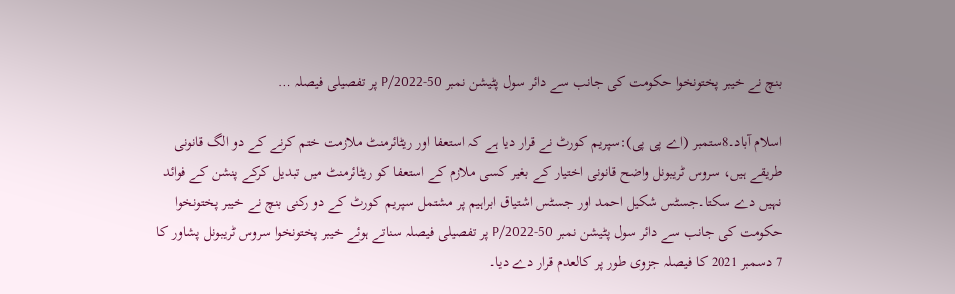بنچ نے خیبر پختونخوا حکومت کی جانب سے دائر سول پٹیشن نمبر 50-P/2022 پر تفصیلی فیصلہ …

اسلام آباد۔8ستمبر (اے پی پی):سپریم کورٹ نے قرار دیا ہے کہ استعفا اور ریٹائرمنٹ ملازمت ختم کرنے کے دو الگ قانونی طریقے ہیں، سروس ٹریبونل واضح قانونی اختیار کے بغیر کسی ملازم کے استعفا کو ریٹائرمنٹ میں تبدیل کرکے پنشن کے فوائد نہیں دے سکتا۔جسٹس شکیل احمد اور جسٹس اشتیاق ابراہیم پر مشتمل سپریم کورٹ کے دو رکنی بنچ نے خیبر پختونخوا حکومت کی جانب سے دائر سول پٹیشن نمبر 50-P/2022 پر تفصیلی فیصلہ سناتے ہوئے خیبر پختونخوا سروس ٹریبونل پشاور کا 7 دسمبر 2021 کا فیصلہ جزوی طور پر کالعدم قرار دے دیا۔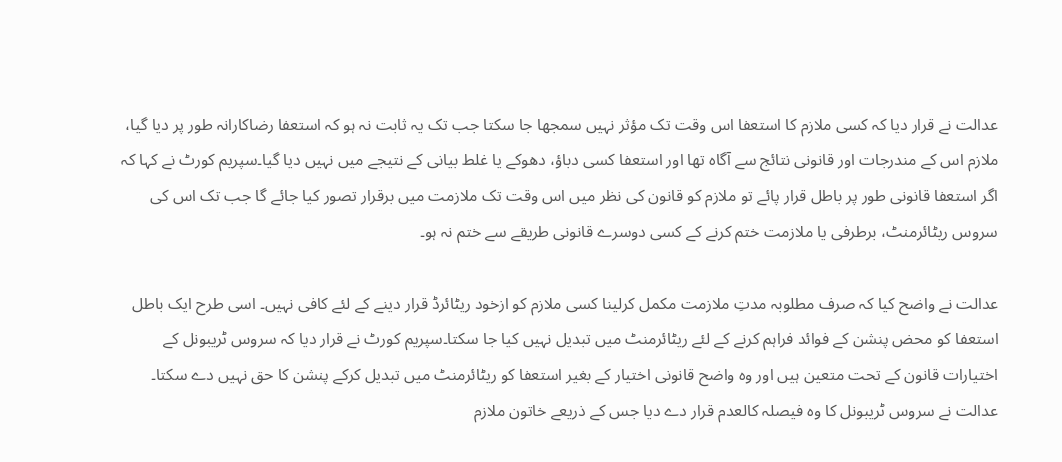عدالت نے قرار دیا کہ کسی ملازم کا استعفا اس وقت تک مؤثر نہیں سمجھا جا سکتا جب تک یہ ثابت نہ ہو کہ استعفا رضاکارانہ طور پر دیا گیا، ملازم اس کے مندرجات اور قانونی نتائج سے آگاہ تھا اور استعفا کسی دباؤ، دھوکے یا غلط بیانی کے نتیجے میں نہیں دیا گیا۔سپریم کورٹ نے کہا کہ اگر استعفا قانونی طور پر باطل قرار پائے تو ملازم کو قانون کی نظر میں اس وقت تک ملازمت میں برقرار تصور کیا جائے گا جب تک اس کی سروس ریٹائرمنٹ، برطرفی یا ملازمت ختم کرنے کے کسی دوسرے قانونی طریقے سے ختم نہ ہو۔

عدالت نے واضح کیا کہ صرف مطلوبہ مدتِ ملازمت مکمل کرلینا کسی ملازم کو ازخود ریٹائرڈ قرار دینے کے لئے کافی نہیں۔ اسی طرح ایک باطل استعفا کو محض پنشن کے فوائد فراہم کرنے کے لئے ریٹائرمنٹ میں تبدیل نہیں کیا جا سکتا۔سپریم کورٹ نے قرار دیا کہ سروس ٹریبونل کے اختیارات قانون کے تحت متعین ہیں اور وہ واضح قانونی اختیار کے بغیر استعفا کو ریٹائرمنٹ میں تبدیل کرکے پنشن کا حق نہیں دے سکتا۔ عدالت نے سروس ٹریبونل کا وہ فیصلہ کالعدم قرار دے دیا جس کے ذریعے خاتون ملازم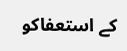کے استعفاکو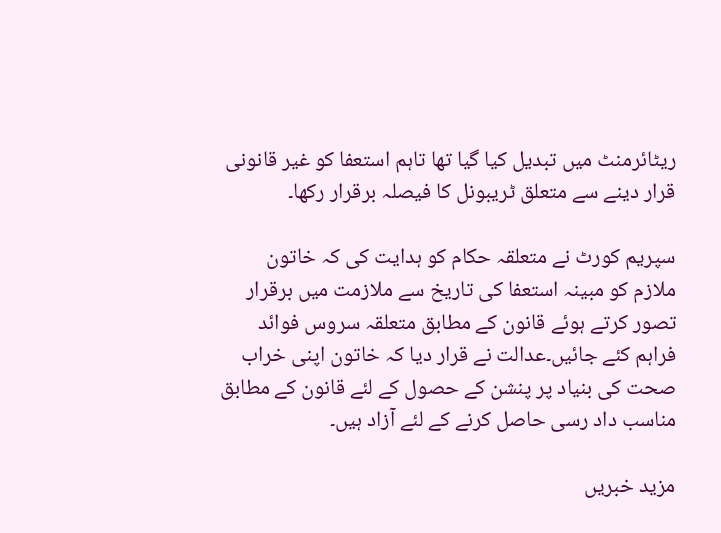ریٹائرمنٹ میں تبدیل کیا گیا تھا تاہم استعفا کو غیر قانونی قرار دینے سے متعلق ٹریبونل کا فیصلہ برقرار رکھا۔

سپریم کورٹ نے متعلقہ حکام کو ہدایت کی کہ خاتون ملازم کو مبینہ استعفا کی تاریخ سے ملازمت میں برقرار تصور کرتے ہوئے قانون کے مطابق متعلقہ سروس فوائد فراہم کئے جائیں۔عدالت نے قرار دیا کہ خاتون اپنی خراب صحت کی بنیاد پر پنشن کے حصول کے لئے قانون کے مطابق مناسب داد رسی حاصل کرنے کے لئے آزاد ہیں۔

مزید خبریں